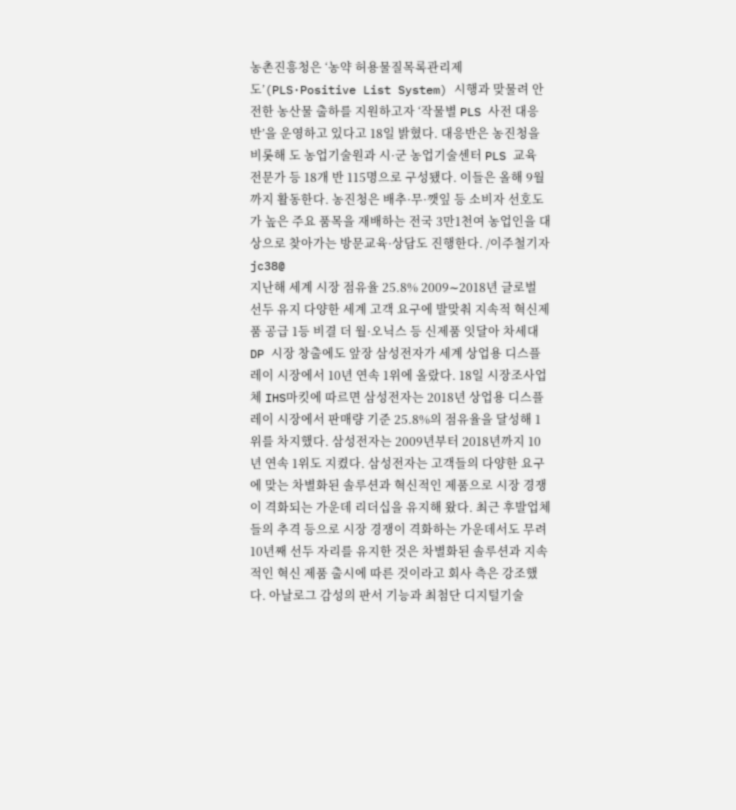농촌진흥청은 ‘농약 허용물질목록관리제도’(PLS·Positive List System) 시행과 맞물려 안전한 농산물 출하를 지원하고자 ‘작물별 PLS 사전 대응반’을 운영하고 있다고 18일 밝혔다. 대응반은 농진청을 비롯해 도 농업기술원과 시·군 농업기술센터 PLS 교육 전문가 등 18개 반 115명으로 구성됐다. 이들은 올해 9월까지 활동한다. 농진청은 배추·무·깻잎 등 소비자 선호도가 높은 주요 품목을 재배하는 전국 3만1천여 농업인을 대상으로 찾아가는 방문교육·상담도 진행한다. /이주철기자 jc38@
지난해 세계 시장 점유율 25.8% 2009∼2018년 글로벌 선두 유지 다양한 세계 고객 요구에 발맞춰 지속적 혁신제품 공급 1등 비결 더 월·오닉스 등 신제품 잇달아 차세대 DP 시장 창출에도 앞장 삼성전자가 세계 상업용 디스플레이 시장에서 10년 연속 1위에 올랐다. 18일 시장조사업체 IHS마킷에 따르면 삼성전자는 2018년 상업용 디스플레이 시장에서 판매량 기준 25.8%의 점유율을 달성해 1위를 차지했다. 삼성전자는 2009년부터 2018년까지 10년 연속 1위도 지켰다. 삼성전자는 고객들의 다양한 요구에 맞는 차별화된 솔루션과 혁신적인 제품으로 시장 경쟁이 격화되는 가운데 리더십을 유지해 왔다. 최근 후발업체들의 추격 등으로 시장 경쟁이 격화하는 가운데서도 무려 10년째 선두 자리를 유지한 것은 차별화된 솔루션과 지속적인 혁신 제품 출시에 따른 것이라고 회사 측은 강조했다. 아날로그 감성의 판서 기능과 최첨단 디지털기술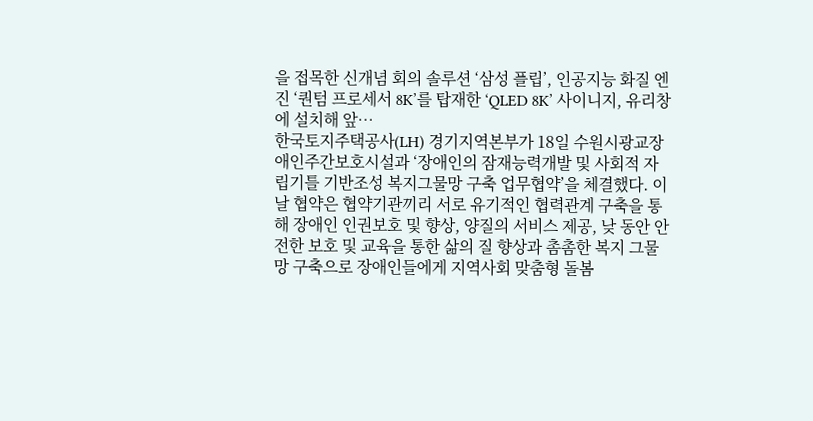을 접목한 신개념 회의 솔루션 ‘삼성 플립’, 인공지능 화질 엔진 ‘퀀텀 프로세서 8K’를 탑재한 ‘QLED 8K’ 사이니지, 유리창에 설치해 앞…
한국토지주택공사(LH) 경기지역본부가 18일 수원시광교장애인주간보호시설과 ‘장애인의 잠재능력개발 및 사회적 자립기틀 기반조성 복지그물망 구축 업무협약’을 체결했다. 이날 협약은 협약기관끼리 서로 유기적인 협력관계 구축을 통해 장애인 인권보호 및 향상, 양질의 서비스 제공, 낮 동안 안전한 보호 및 교육을 통한 삶의 질 향상과 촘촘한 복지 그물망 구축으로 장애인들에게 지역사회 맞춤형 돌봄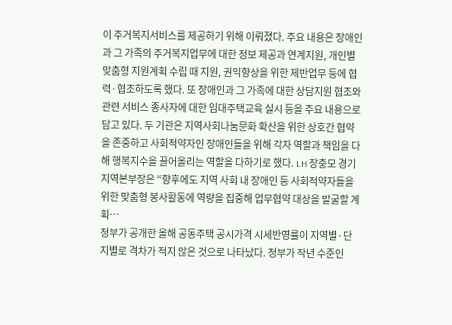이 주거복지서비스를 제공하기 위해 이뤄졌다. 주요 내용은 장애인과 그 가족의 주거복지업무에 대한 정보 제공과 연계지원, 개인별 맞춤형 지원계획 수립 때 지원, 권익향상을 위한 제반업무 등에 협력·협조하도록 했다. 또 장애인과 그 가족에 대한 상담지원 협조와 관련 서비스 종사자에 대한 임대주택교육 실시 등을 주요 내용으로 담고 있다. 두 기관은 지역사회나눔문화 확산을 위한 상호간 협약을 존중하고 사회적약자인 장애인들을 위해 각자 역할과 책임을 다해 행복지수을 끌어올리는 역할을 다하기로 했다. LH 장충모 경기지역본부장은 “향후에도 지역 사회 내 장애인 등 사회적약자들을 위한 맞춤형 봉사활동에 역량을 집중해 업무협약 대상을 발굴할 계획…
정부가 공개한 올해 공동주택 공시가격 시세반영률이 지역별·단지별로 격차가 적지 않은 것으로 나타났다. 정부가 작년 수준인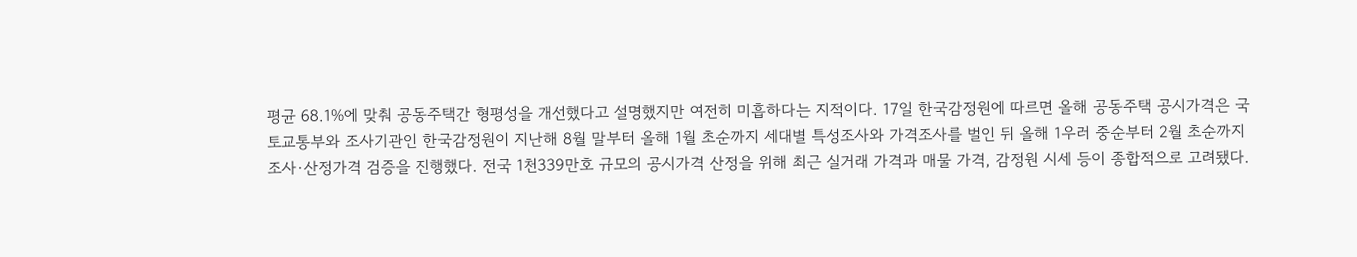평균 68.1%에 맞춰 공동주택간 형평성을 개선했다고 설명했지만 여전히 미흡하다는 지적이다. 17일 한국감정원에 따르면 올해 공동주택 공시가격은 국토교통부와 조사기관인 한국감정원이 지난해 8월 말부터 올해 1월 초순까지 세대별 특성조사와 가격조사를 벌인 뒤 올해 1우러 중순부터 2월 초순까지 조사·산정가격 검증을 진행했다. 전국 1천339만호 규모의 공시가격 산정을 위해 최근 실거래 가격과 매물 가격, 감정원 시세 등이 종합적으로 고려됐다.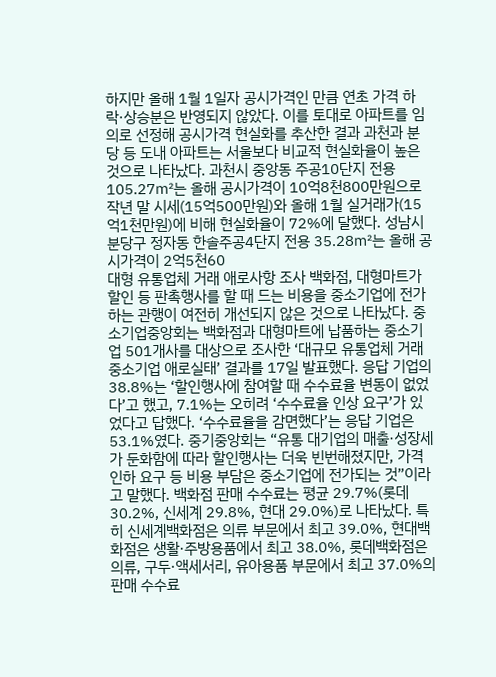하지만 올해 1월 1일자 공시가격인 만큼 연초 가격 하락·상승분은 반영되지 않았다. 이를 토대로 아파트를 임의로 선정해 공시가격 현실화를 추산한 결과 과천과 분당 등 도내 아파트는 서울보다 비교적 현실화율이 높은 것으로 나타났다. 과천시 중앙동 주공10단지 전용 105.27㎡는 올해 공시가격이 10억8천800만원으로 작년 말 시세(15억500만원)와 올해 1월 실거래가(15억1천만원)에 비해 현실화율이 72%에 달했다. 성남시 분당구 정자동 한솔주공4단지 전용 35.28㎡는 올해 공시가격이 2억5천60
대형 유통업체 거래 애로사항 조사 백화점, 대형마트가 할인 등 판촉행사를 할 때 드는 비용을 중소기업에 전가하는 관행이 여전히 개선되지 않은 것으로 나타났다. 중소기업중앙회는 백화점과 대형마트에 납품하는 중소기업 501개사를 대상으로 조사한 ‘대규모 유통업체 거래 중소기업 애로실태’ 결과를 17일 발표했다. 응답 기업의 38.8%는 ‘할인행사에 참여할 때 수수료율 변동이 없었다’고 했고, 7.1%는 오히려 ‘수수료율 인상 요구’가 있었다고 답했다. ‘수수료율을 감면했다’는 응답 기업은 53.1%였다. 중기중앙회는 “유통 대기업의 매출·성장세가 둔화함에 따라 할인행사는 더욱 빈번해졌지만, 가격 인하 요구 등 비용 부담은 중소기업에 전가되는 것”이라고 말했다. 백화점 판매 수수료는 평균 29.7%(롯데 30.2%, 신세계 29.8%, 현대 29.0%)로 나타났다. 특히 신세계백화점은 의류 부문에서 최고 39.0%, 현대백화점은 생활·주방용품에서 최고 38.0%, 롯데백화점은 의류, 구두·액세서리, 유아용품 부문에서 최고 37.0%의 판매 수수료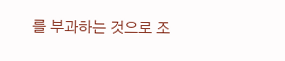를 부과하는 것으로 조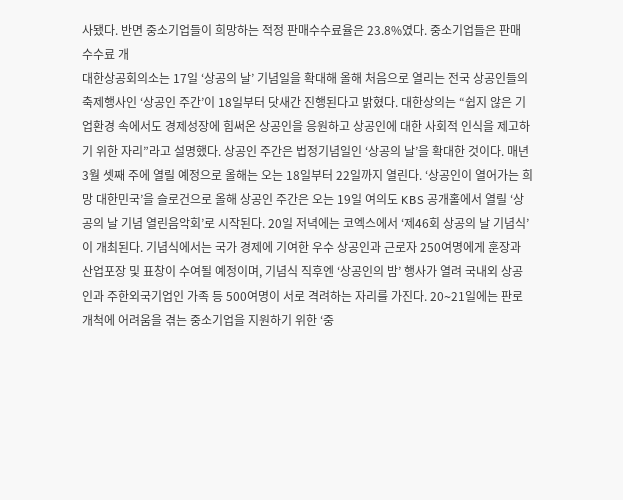사됐다. 반면 중소기업들이 희망하는 적정 판매수수료율은 23.8%였다. 중소기업들은 판매 수수료 개
대한상공회의소는 17일 ‘상공의 날’ 기념일을 확대해 올해 처음으로 열리는 전국 상공인들의 축제행사인 ‘상공인 주간’이 18일부터 닷새간 진행된다고 밝혔다. 대한상의는 “쉽지 않은 기업환경 속에서도 경제성장에 힘써온 상공인을 응원하고 상공인에 대한 사회적 인식을 제고하기 위한 자리”라고 설명했다. 상공인 주간은 법정기념일인 ‘상공의 날’을 확대한 것이다. 매년 3월 셋째 주에 열릴 예정으로 올해는 오는 18일부터 22일까지 열린다. ‘상공인이 열어가는 희망 대한민국’을 슬로건으로 올해 상공인 주간은 오는 19일 여의도 KBS 공개홀에서 열릴 ‘상공의 날 기념 열린음악회’로 시작된다. 20일 저녁에는 코엑스에서 ‘제46회 상공의 날 기념식’이 개최된다. 기념식에서는 국가 경제에 기여한 우수 상공인과 근로자 250여명에게 훈장과 산업포장 및 표창이 수여될 예정이며, 기념식 직후엔 ‘상공인의 밤’ 행사가 열려 국내외 상공인과 주한외국기업인 가족 등 500여명이 서로 격려하는 자리를 가진다. 20∼21일에는 판로 개척에 어려움을 겪는 중소기업을 지원하기 위한 ‘중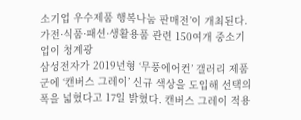소기업 우수제품 행복나눔 판매전’이 개최된다. 가전·식품·패션·생활용품 관련 150여개 중소기업이 청계광
삼성전자가 2019년형 ‘무풍에어컨’ 갤러리 제품군에 ‘캔버스 그레이’ 신규 색상을 도입해 선택의 폭을 넓혔다고 17일 밝혔다. 캔버스 그레이 적용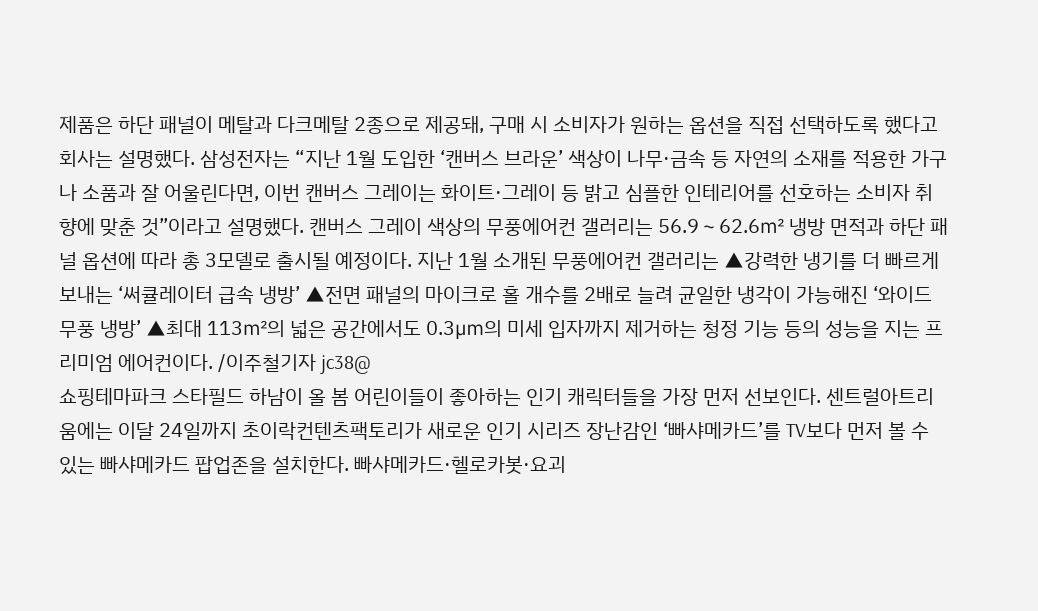제품은 하단 패널이 메탈과 다크메탈 2종으로 제공돼, 구매 시 소비자가 원하는 옵션을 직접 선택하도록 했다고 회사는 설명했다. 삼성전자는 “지난 1월 도입한 ‘캔버스 브라운’ 색상이 나무·금속 등 자연의 소재를 적용한 가구나 소품과 잘 어울린다면, 이번 캔버스 그레이는 화이트·그레이 등 밝고 심플한 인테리어를 선호하는 소비자 취향에 맞춘 것”이라고 설명했다. 캔버스 그레이 색상의 무풍에어컨 갤러리는 56.9∼62.6㎡ 냉방 면적과 하단 패널 옵션에 따라 총 3모델로 출시될 예정이다. 지난 1월 소개된 무풍에어컨 갤러리는 ▲강력한 냉기를 더 빠르게 보내는 ‘써큘레이터 급속 냉방’ ▲전면 패널의 마이크로 홀 개수를 2배로 늘려 균일한 냉각이 가능해진 ‘와이드 무풍 냉방’ ▲최대 113㎡의 넓은 공간에서도 0.3㎛의 미세 입자까지 제거하는 청정 기능 등의 성능을 지는 프리미엄 에어컨이다. /이주철기자 jc38@
쇼핑테마파크 스타필드 하남이 올 봄 어린이들이 좋아하는 인기 캐릭터들을 가장 먼저 선보인다. 센트럴아트리움에는 이달 24일까지 초이락컨텐츠팩토리가 새로운 인기 시리즈 장난감인 ‘빠샤메카드’를 TV보다 먼저 볼 수 있는 빠샤메카드 팝업존을 설치한다. 빠샤메카드·헬로카봇·요괴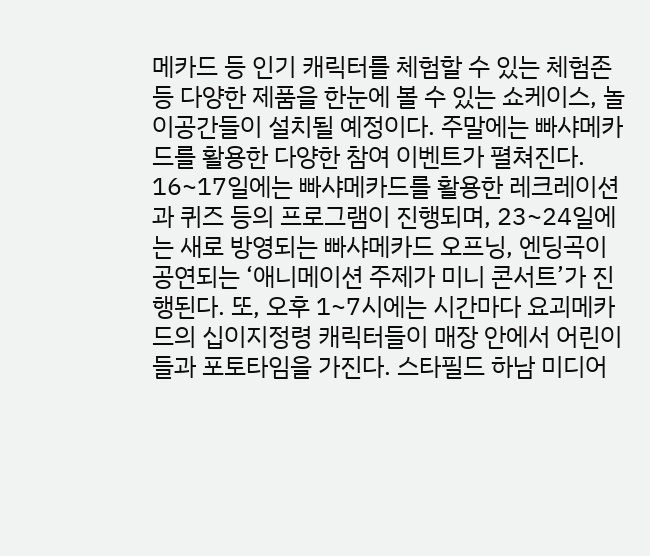메카드 등 인기 캐릭터를 체험할 수 있는 체험존 등 다양한 제품을 한눈에 볼 수 있는 쇼케이스, 놀이공간들이 설치될 예정이다. 주말에는 빠샤메카드를 활용한 다양한 참여 이벤트가 펼쳐진다. 16~17일에는 빠샤메카드를 활용한 레크레이션과 퀴즈 등의 프로그램이 진행되며, 23~24일에는 새로 방영되는 빠샤메카드 오프닝, 엔딩곡이 공연되는 ‘애니메이션 주제가 미니 콘서트’가 진행된다. 또, 오후 1~7시에는 시간마다 요괴메카드의 십이지정령 캐릭터들이 매장 안에서 어린이들과 포토타임을 가진다. 스타필드 하남 미디어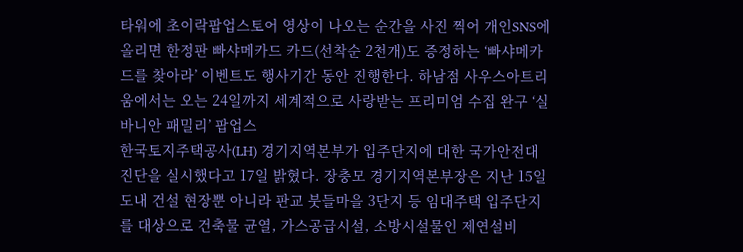타워에 초이락팝업스토어 영상이 나오는 순간을 사진 찍어 개인SNS에 올리면 한정판 빠샤메카드 카드(선착순 2천개)도 증정하는 ‘빠샤메카드를 찾아라’ 이벤트도 행사기간 동안 진행한다. 하남점 사우스아트리움에서는 오는 24일까지 세계적으로 사랑받는 프리미엄 수집 완구 ‘실바니안 패밀리’ 팝업스
한국토지주택공사(LH) 경기지역본부가 입주단지에 대한 국가안전대진단을 실시했다고 17일 밝혔다. 장충모 경기지역본부장은 지난 15일 도내 건설 현장뿐 아니라 판교 붓들마을 3단지 등 임대주택 입주단지를 대상으로 건축물 균열, 가스공급시설, 소방시설물인 제연설비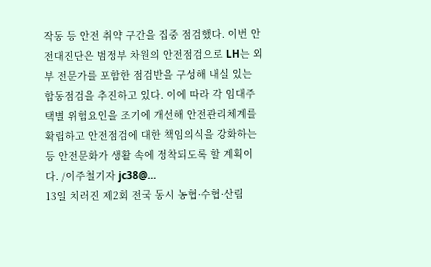작동 등 안전 취약 구간을 집중 점검했다. 이번 안전대진단은 범정부 차원의 안전점검으로 LH는 외부 전문가를 포함한 점검반을 구성해 내실 있는 합동점검을 추진하고 있다. 이에 따라 각 임대주택별 위험요인을 조기에 개선해 안전관리체계를 확립하고 안전점검에 대한 책임의식을 강화하는 등 안전문화가 생활 속에 정착되도록 할 계획이다. /이주철기자 jc38@…
13일 치러진 제2회 전국 동시 농협·수협·산림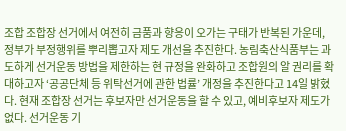조합 조합장 선거에서 여전히 금품과 향응이 오가는 구태가 반복된 가운데, 정부가 부정행위를 뿌리뽑고자 제도 개선을 추진한다. 농림축산식품부는 과도하게 선거운동 방법을 제한하는 현 규정을 완화하고 조합원의 알 권리를 확대하고자 ‘공공단체 등 위탁선거에 관한 법률’ 개정을 추진한다고 14일 밝혔다. 현재 조합장 선거는 후보자만 선거운동을 할 수 있고, 예비후보자 제도가 없다. 선거운동 기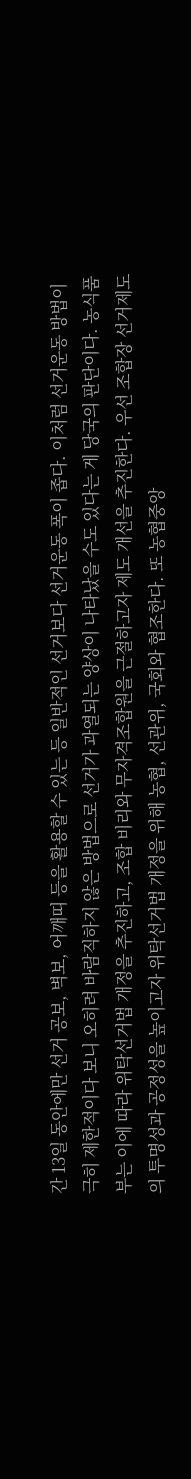간 13일 동안에만 선거 공보, 벽보, 어깨띠 등을 활용할 수 있는 등 일반적인 선거보다 선거운동 폭이 좁다. 이처럼 선거운동 방법이 극히 제한적이다 보니 오히려 바람직하지 않은 방법으로 선거가 과열되는 양상이 나타났을 수도 있다는 게 당국의 판단이다. 농식품부는 이에 따라 위탁선거법 개정을 추진하고, 조합 비리와 무자격조합원을 근절하고자 제도 개선을 추진한다. 우선 조합장 선거제도의 투명성과 공정성을 높이고자 위탁선거법 개정을 위해 농협, 선관위, 국회와 협조한다. 또 농협중앙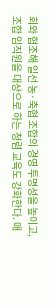회와 협조해 일선 농·축협 조합의 경영 투명성을 높이고, 조합 임직원을 대상으로 하는 청렴 교육도 강화한다. 매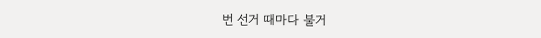번 선거 때마다 불거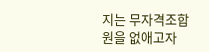지는 무자격조합원을 없애고자